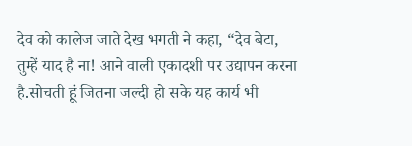देव को कालेज जाते देख भगती ने कहा, “देव बेटा, तुम्हें याद है ना! आने वाली एकादशी पर उद्यापन करना है.सोचती हूं जितना जल्दी हो सके यह कार्य भी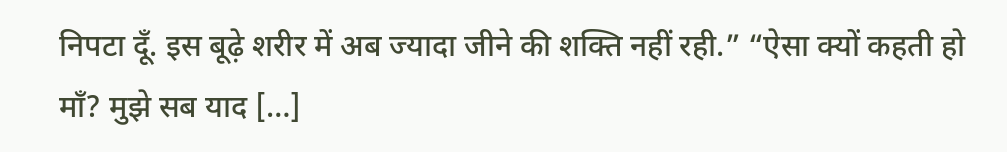निपटा दूँ. इस बूढ़े शरीर में अब ज्यादा जीने की शक्ति नहीं रही.” “ऐसा क्यों कहती हो माँ? मुझे सब याद […]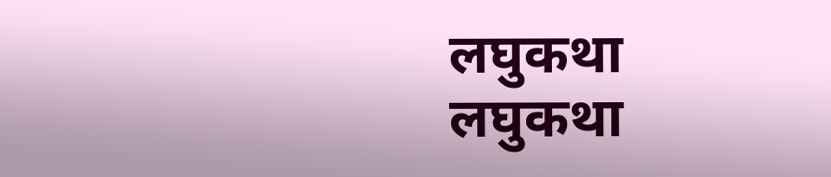लघुकथा
लघुकथा